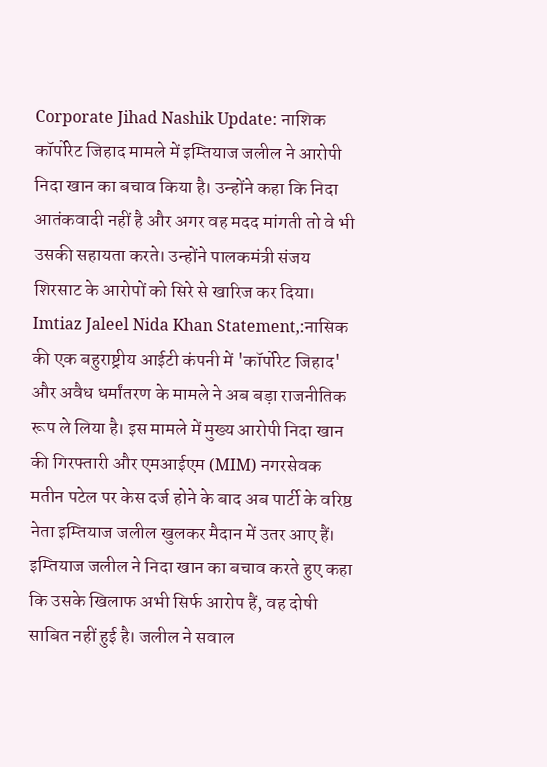Corporate Jihad Nashik Update: नाशिक कॉर्पोरेट जिहाद मामले में इम्तियाज जलील ने आरोपी निदा खान का बचाव किया है। उन्होंने कहा कि निदा आतंकवादी नहीं है और अगर वह मदद मांगती तो वे भी उसकी सहायता करते। उन्होंने पालकमंत्री संजय शिरसाट के आरोपों को सिरे से खारिज कर दिया।
Imtiaz Jaleel Nida Khan Statement,:नासिक की एक बहुराष्ट्रीय आईटी कंपनी में 'कॉर्पोरेट जिहाद' और अवैध धर्मांतरण के मामले ने अब बड़ा राजनीतिक रूप ले लिया है। इस मामले में मुख्य आरोपी निदा खान की गिरफ्तारी और एमआईएम (MIM) नगरसेवक मतीन पटेल पर केस दर्ज होने के बाद अब पार्टी के वरिष्ठ नेता इम्तियाज जलील खुलकर मैदान में उतर आए हैं।
इम्तियाज जलील ने निदा खान का बचाव करते हुए कहा कि उसके खिलाफ अभी सिर्फ आरोप हैं, वह दोषी साबित नहीं हुई है। जलील ने सवाल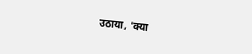उठाया, 'क्या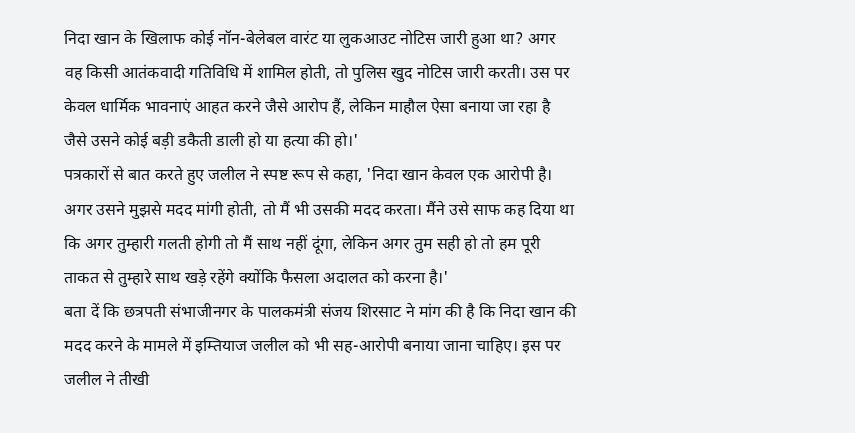निदा खान के खिलाफ कोई नॉन-बेलेबल वारंट या लुकआउट नोटिस जारी हुआ था? अगर वह किसी आतंकवादी गतिविधि में शामिल होती, तो पुलिस खुद नोटिस जारी करती। उस पर केवल धार्मिक भावनाएं आहत करने जैसे आरोप हैं, लेकिन माहौल ऐसा बनाया जा रहा है जैसे उसने कोई बड़ी डकैती डाली हो या हत्या की हो।'
पत्रकारों से बात करते हुए जलील ने स्पष्ट रूप से कहा, 'निदा खान केवल एक आरोपी है। अगर उसने मुझसे मदद मांगी होती, तो मैं भी उसकी मदद करता। मैंने उसे साफ कह दिया था कि अगर तुम्हारी गलती होगी तो मैं साथ नहीं दूंगा, लेकिन अगर तुम सही हो तो हम पूरी ताकत से तुम्हारे साथ खड़े रहेंगे क्योंकि फैसला अदालत को करना है।'
बता दें कि छत्रपती संभाजीनगर के पालकमंत्री संजय शिरसाट ने मांग की है कि निदा खान की मदद करने के मामले में इम्तियाज जलील को भी सह-आरोपी बनाया जाना चाहिए। इस पर जलील ने तीखी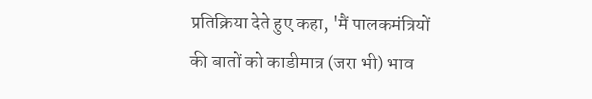प्रतिक्रिया देते हुए कहा, 'मैं पालकमंत्रियों की बातों को काडीमात्र (जरा भी) भाव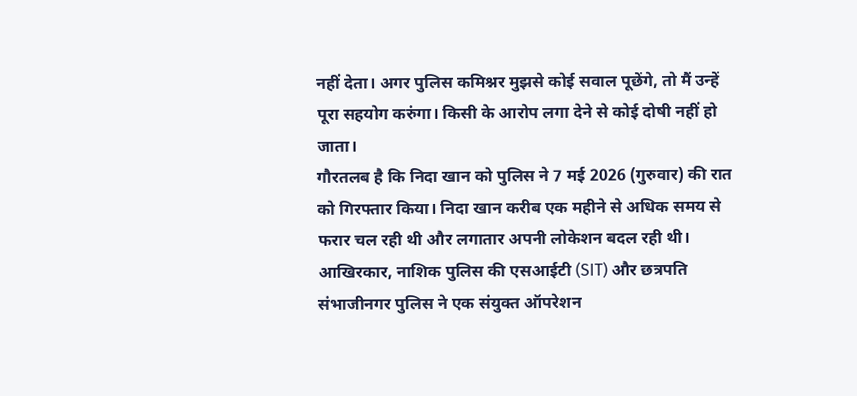नहीं देता। अगर पुलिस कमिश्नर मुझसे कोई सवाल पूछेंगे, तो मैं उन्हें पूरा सहयोग करुंगा। किसी के आरोप लगा देने से कोई दोषी नहीं हो जाता।
गौरतलब है कि निदा खान को पुलिस ने 7 मई 2026 (गुरुवार) की रात को गिरफ्तार किया। निदा खान करीब एक महीने से अधिक समय से फरार चल रही थी और लगातार अपनी लोकेशन बदल रही थी। आखिरकार, नाशिक पुलिस की एसआईटी (SIT) और छत्रपति संभाजीनगर पुलिस ने एक संयुक्त ऑपरेशन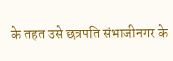के तहत उसे छत्रपति संभाजीनगर के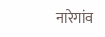नारेगांव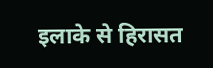इलाके से हिरासत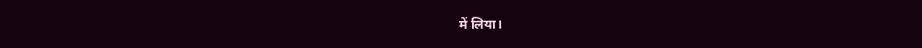में लिया।